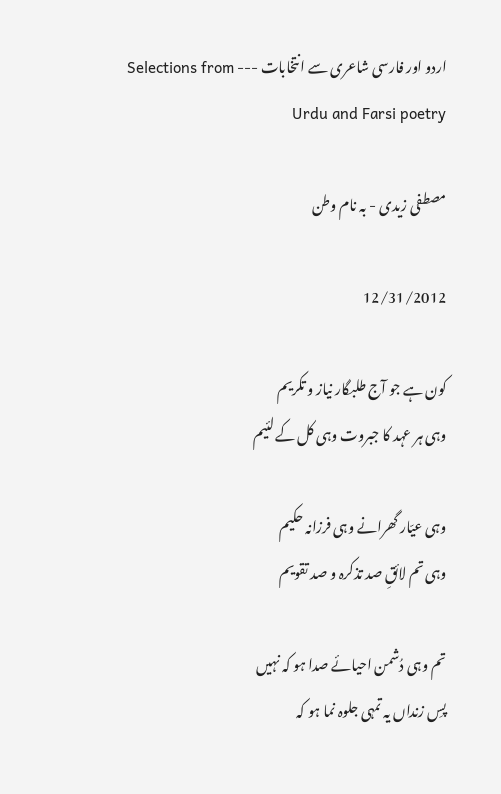اردو اور فارسی شاعری سے انتخابات --- Selections from Urdu and Farsi poetry

مصطفی زیدی - بہ نام وطن

12/31/2012

کون ہے جو آج طلبگار نیاز و تکریم
وہی ہر عہد کا جبروت وہی کل کے لئیم

وہی عیّار گھرانے وہی فرزانہ حکیم
وہی تم لائقِ صد تذکرہ و صد تقویم

تم وہی دُشمن احیائے صدا ہو کہ نہیں
پسِ زنداں یہ تمہی جلوہ نما ہو کہ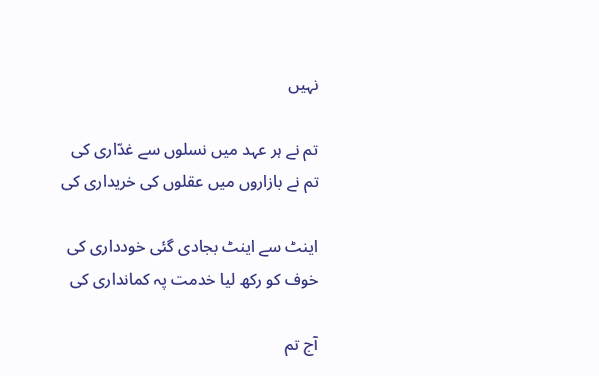نہیں

تم نے ہر عہد میں نسلوں سے غدّاری کی
تم نے بازاروں میں عقلوں کی خریداری کی

اینٹ سے اینٹ بجادی گئی خودداری کی
خوف کو رکھ لیا خدمت پہ کمانداری کی

آج تم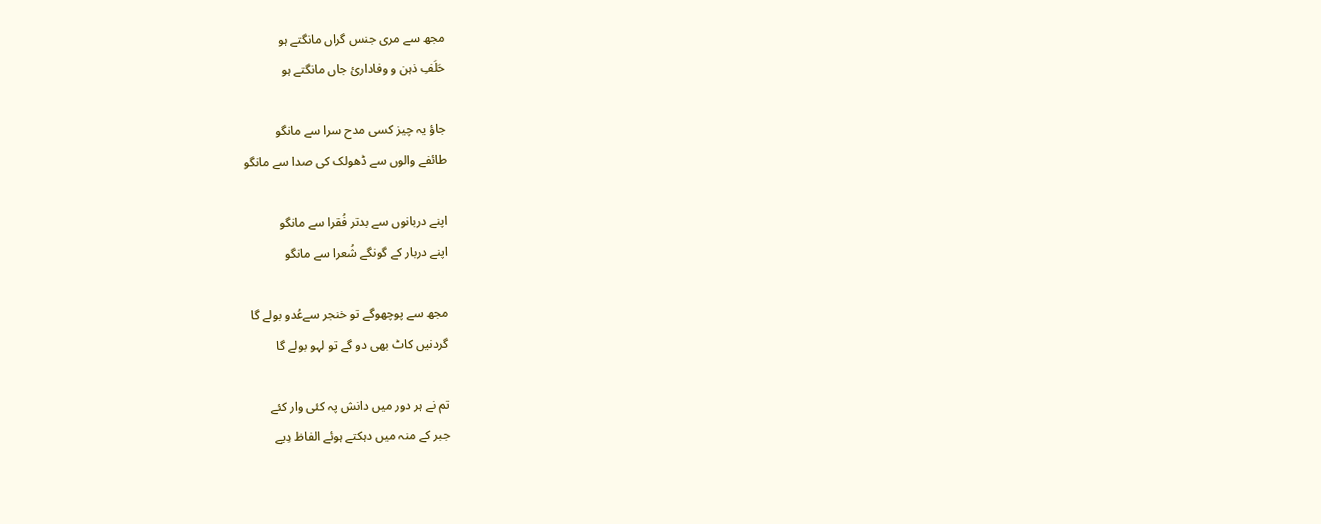مجھ سے مری جنس گراں مانگتے ہو
حَلَفِ ذہن و وفادارئ جاں مانگتے ہو

جاؤ یہ چیز کسی مدح سرا سے مانگو
طائفے والوں سے ڈھولک کی صدا سے مانگو

اپنے دربانوں سے بدتر فُقرا سے مانگو
اپنے دربار کے گونگے شُعرا سے مانگو

مجھ سے پوچھوگے تو خنجر سےعُدو بولے گا
گردنیں کاٹ بھی دو گے تو لہو بولے گا

تم نے ہر دور میں دانش پہ کئی وار کئے
جبر کے منہ میں دہکتے ہوئے الفاظ دِیے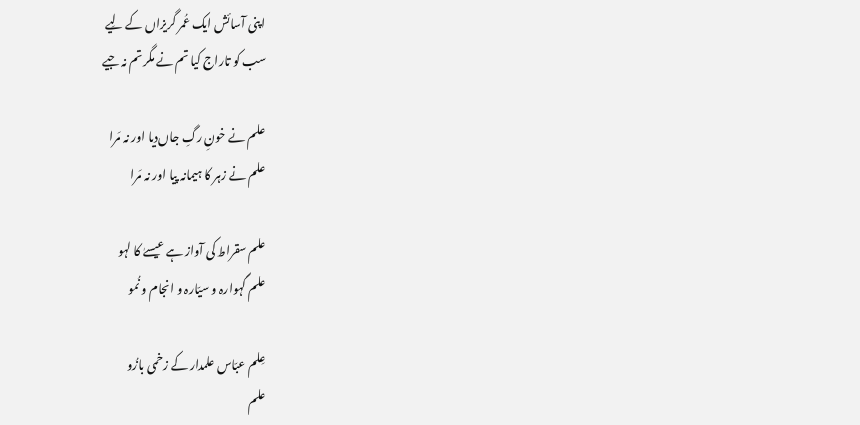اپنی آسائش ایک عُمر گریزاں کے لِیے
سب کو تاراج کیا تم نے مگر تم نہ جیے

علم نے خونِ رگِ جاں‌دیا اور نہ مَرا
علم نے زہر کا ہیمانہ پیا اور نہ مَرا

علم سقراط کی آواز ہے عیسےٰ کا لہو
علم گہوارہ و سیّارہ و انجام و نُمو

عِلم عبّاس علمدار کے زخمی بازُو
علم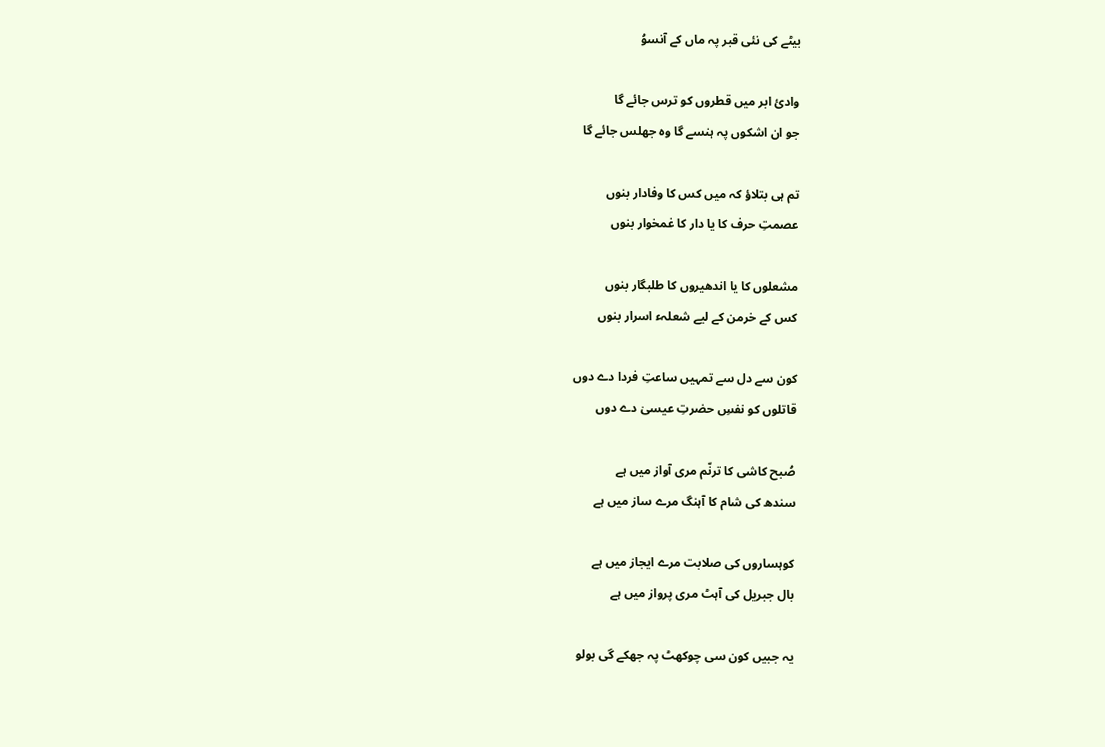بیٹے کی نئی قبر پہ ماں کے آنسوُ

وادئ ابر میں قطروں کو ترس جائے گا
جو ان اشکوں پہ ہنسے گا وہ جھلس جائے گا

تم ہی بتلاؤ کہ میں کس کا وفادار بنوں
عصمتِ حرف کا یا دار کا غمخوار بنوں

مشعلوں کا یا اندھیروں کا طلبگار بنوں
کس کے خرمن کے لیے شعلہء اسرار بنوں

کون سے دل سے تمہیں ساعتِ فردا دے دوں
قاتلوں کو نفسِ حضرتِ عیسیٰ دے دوں

صُبح کاشی کا ترنّم مری آواز میں ہے
سندھ کی شام کا آہنگ مرے ساز میں ہے

کوہساروں کی صلابت مرے ایجاز میں ہے
بال جبریل کی آہٹ مری پرواز میں ہے

یہ جبیں کون سی چوکھٹ پہ جھکے گی بولو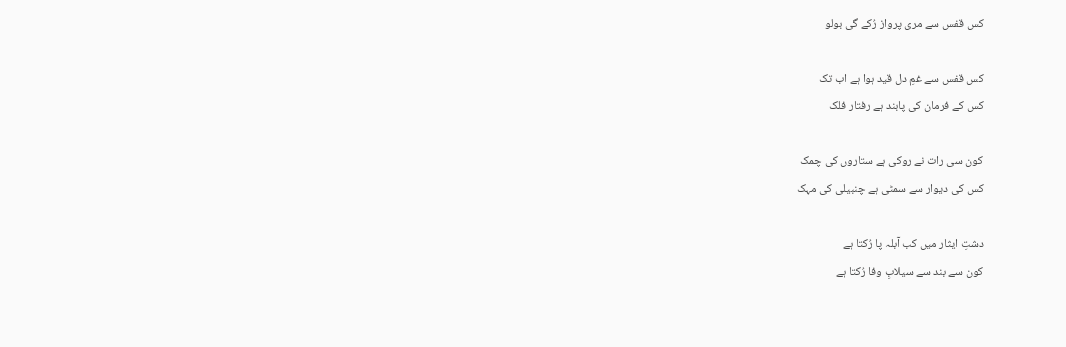کس قفس سے مری پرواز رُکے گی بولو

کس قفس سے غمِ دل قید ہوا ہے اب تک
کس کے فرمان کی پابند ہے رفتار فلک

کون سی رات نے روکی ہے ستاروں کی چمک
کس کی دیوار سے سمٹی ہے چنبیلی کی مہک

دشتِ ایثار میں کب آبلہ پا رُکتا ہے
کون سے بند سے سیلابِ وفا رُکتا ہے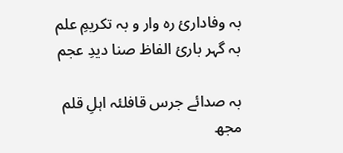بہ وفادارئ رہ وار و بہ تکریمِ علم
بہ گہر بارئ الفاظ صنا دیدِ عجم

بہ صدائے جرس قافلئہ اہلِ قلم
مجھ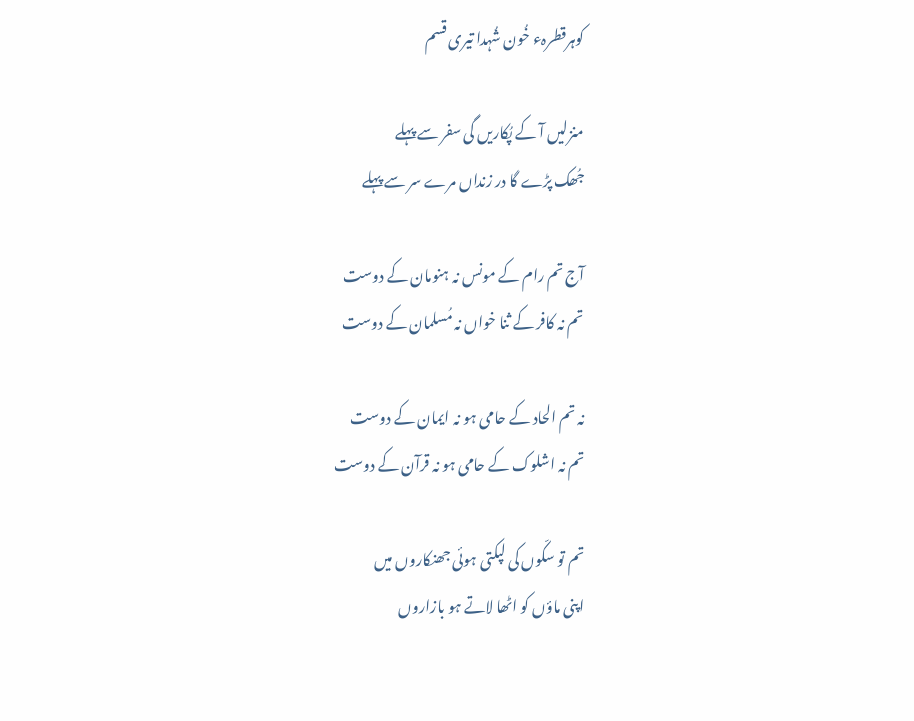کوہرقطرہء خُون شُہدا تیری قسم

منزلیں آ کے پُکاریں گی سفر سے پہلے
جُھک پڑے گا در زنداں مرے سر سے پہلے

آج تم رام کے مونس نہ ہنومان کے دوست
تم نہ کافر کے ثنا خواں نہ مُسلمان کے دوست

نہ تم الحاد کے حامی ہو نہ ایمان کے دوست
تم نہ اشلوک کے حامی ہو نہ قرآن کے دوست

تم تو سکّوں کی لپکتی ہوئی جھنکاروں میں
اپنی ماؤں کو اٹھا لاتے ہو بازاروں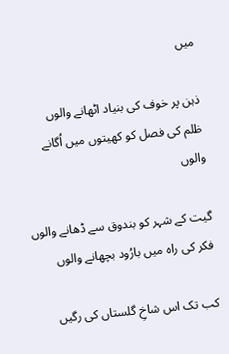میں

ذہن پر خوف کی بنیاد اٹھانے والوں
ظلم کی فصل کو کھیتوں میں اُگانے والوں

گیت کے شہر کو بندوق سے ڈھانے والوں
فکر کی راہ میں بارُود بچھانے والوں

کب تک اس شاخِ گلستاں کی رگیں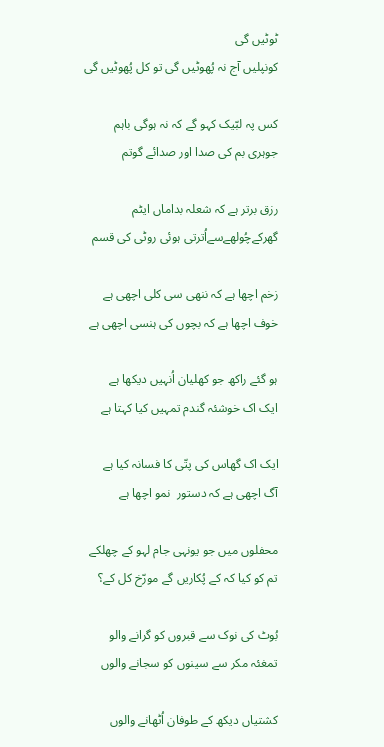ٹوٹیں گی
کونپلیں آج نہ پُھوٹیں گی تو کل پُھوٹیں گی

کس پہ لبّیک کہو گے کہ نہ ہوگی باہم
جوہری بم کی صدا اور صدائے گوتم

رزق برتر ہے کہ شعلہ بداماں ایٹم
گھرکےچُولھےسےاُترتی ہوئی روٹی کی قسم

زخم اچھا ہے کہ ننھی سی کلی اچھی ہے
خوف اچھا ہے کہ بچوں کی ہنسی اچھی ہے

ہو گئے راکھ جو کھلیان اُنہیں دیکھا ہے
ایک اک خوشئہ گندم تمہیں کیا کہتا ہے

ایک اک گھاس کی پتّی کا فسانہ کیا ہے
آگ اچھی ہے کہ دستور  نمو اچھا ہے

محفلوں میں جو یونہی جام لہو کے چھلکے
تم کو کیا کہ کے پُکاریں گے مورّخ کل کے؟

بُوٹ کی نوک سے قبروں کو گرانے والو
تمغئہ مکر سے سینوں کو سجانے والوں

کشتیاں دیکھ کے طوفان اُٹھانے والوں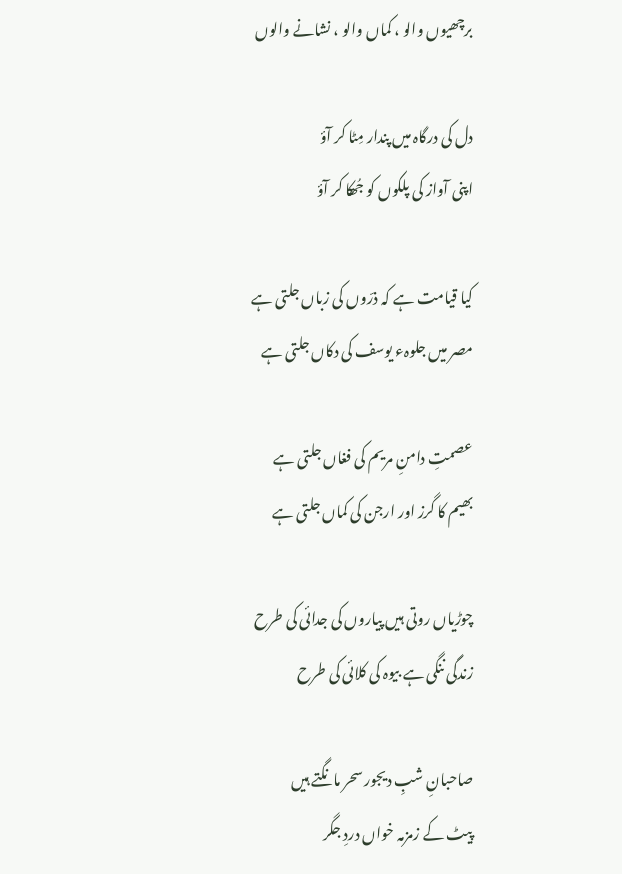برچھیوں والو ، کماں والو ، نشانے والوں

دل کی درگاہ میں پندار مِٹا کر آؤ
اپنی آواز کی پلکوں کو جُھکا کر آؤ

کیا قیامت ہے کہ ذرّوں کی زباں جلتی ہے
مصر میں جلوہء یوسف کی دکاں جلتی ہے

عصمتِ دامنِ مریم کی فغاں جلتی ہے
بھیم کا گرز اور ارجن کی کماں جلتی ہے

چوڑیاں روتی ہیں پیاروں کی جدائی کی طرح
زندگی ننگی ہے بیوہ کی کلائی کی طرح

صاحبانِ شبِ دیجور سحر مانگتے ہیں
پیٹ کے زمزمہ خواں دردِ جگر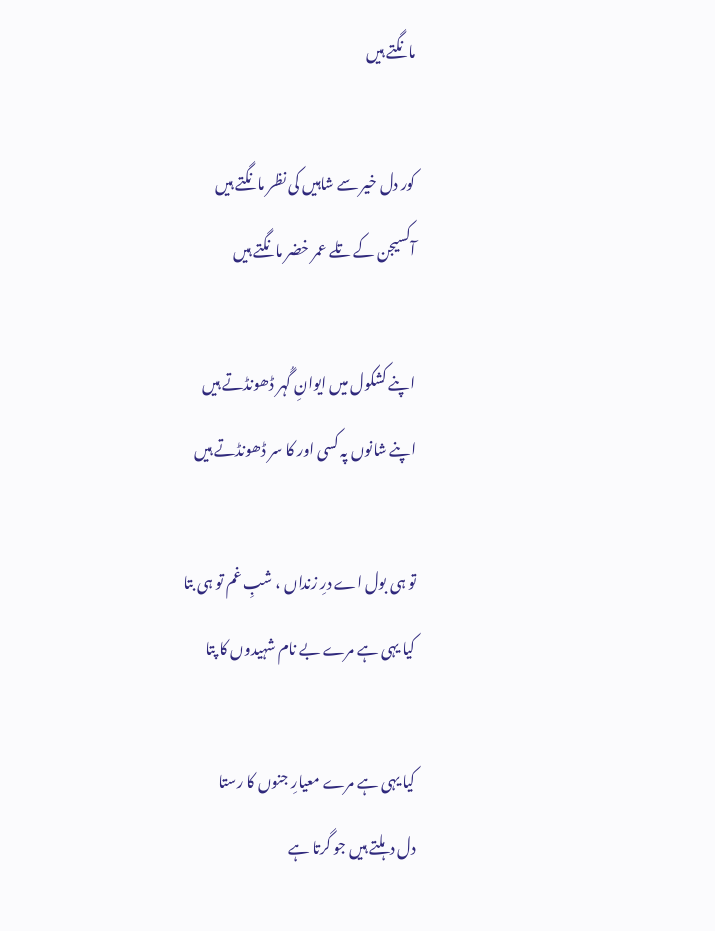مانگتے ہیں

کور دل خیر سے شاہیں کی نظر مانگتے ہیں
آکسیجن کے تلے عمر خضر مانگتے ہیں

اپنے کشکول میں ایوانِ گُہر ڈھونڈتے ہیں
اپنے شانوں پہ کسی اور کا سر ڈھونڈتے ہیں

تو ہی بول اے درِ زنداں ، شبِ غم تو ہی بتا
کیا یہی ہے مرے بے نام شہیدوں کا پتا

کیا یہی ہے مرے معیارِ جنوں کا رستا
دل دہلتے ہیں جو گرتا ہے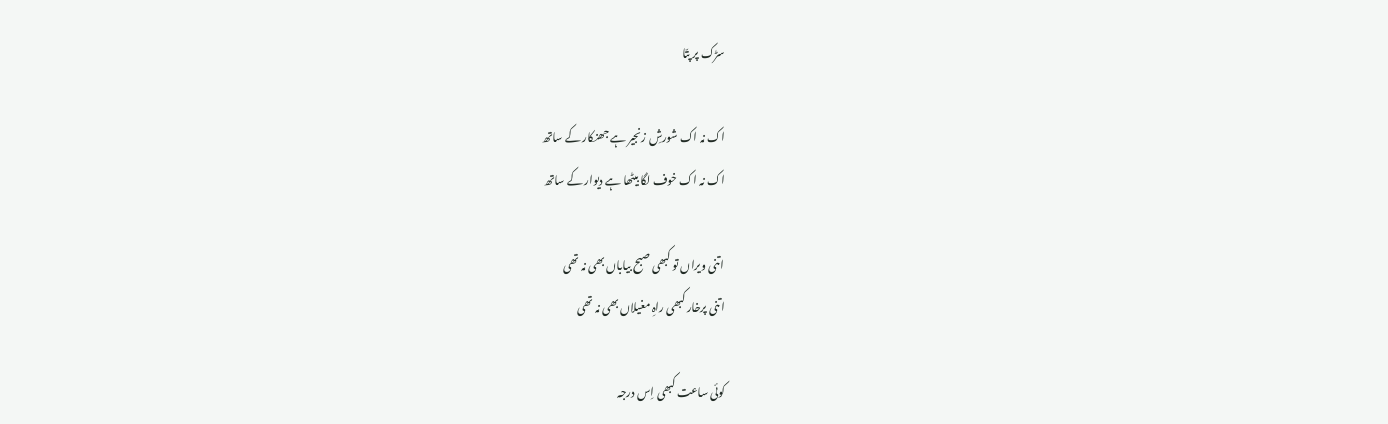سڑک پر پتّا

اک نہ اک شورشِ زنجیر ہے جھنکار کے ساتھ
اک نہ اک خوف لگا بیٹھا ہے دیوار کے ساتھ

اتنی ویراں تو کبھی صبح بیاباں بھی نہ تھی
اتنی پرخار کبھی راہِ مغیلاں بھی نہ تھی

کوئی ساعت کبھی اِس درجہ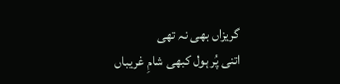گریزاں بھی نہ تھی
اتنی پُر ہول کبھی شامِ غریباں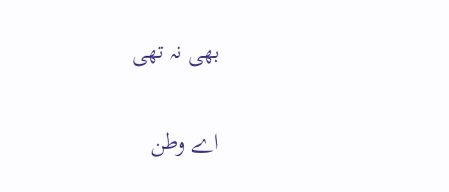بھی نہ تھی

اے وطن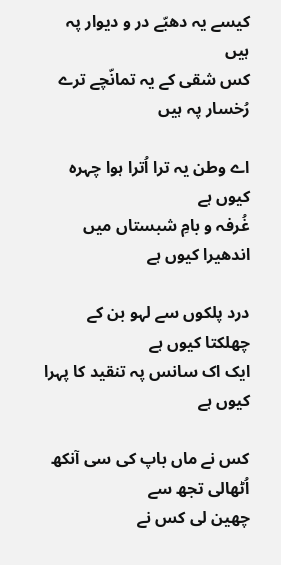کیسے یہ دھبّے در و دیوار پہ ہیں
کس شقی کے یہ تمانّچے ترے رُخسار پہ ہیں

اے وطن یہ ترا اُترا ہوا چہرہ کیوں ہے
غُرفہ و بامِ شبستاں میں اندھیرا کیوں ہے

درد پلکوں سے لہو بن کے چھلکتا کیوں ہے
ایک اک سانس پہ تنقید کا پہرا کیوں ہے

کس نے ماں باپ کی سی آنکھ اُٹھالی تجھ سے
چھین لی کس نے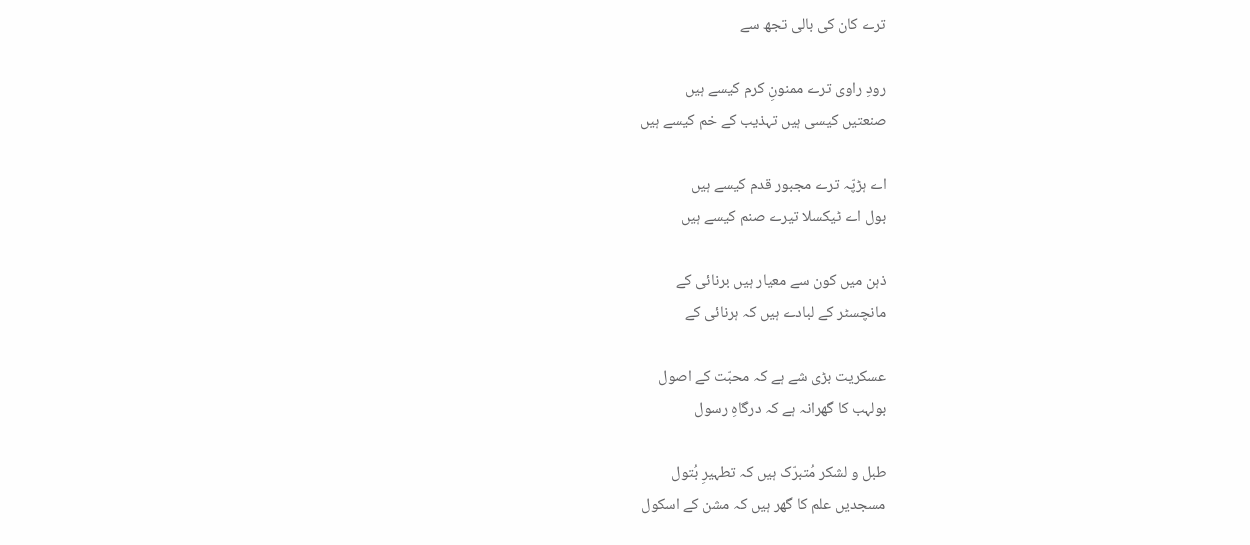ترے کان کی بالی تجھ سے

رودِ راوی ترے ممنونِ کرم کیسے ہیں
صنعتیں کیسی ہیں تہذیب کے خم کیسے ہیں

اے ہڑپّہ ترے مجبور قدم کیسے ہیں
بول اے ٹیکسلا تیرے صنم کیسے ہیں

ذہن میں کون سے معیار ہیں برنائی کے
مانچسٹر کے لبادے ہیں کہ ہرنائی کے

عسکریت بڑی شے ہے کہ محبّت کے اصول
بولہب کا گھرانہ ہے کہ درگاہِ رسول

طبل و لشکر مُتبرّک ہیں کہ تطہیرِ بُتول
مسجدیں علم کا گھر ہیں کہ مشن کے اسکول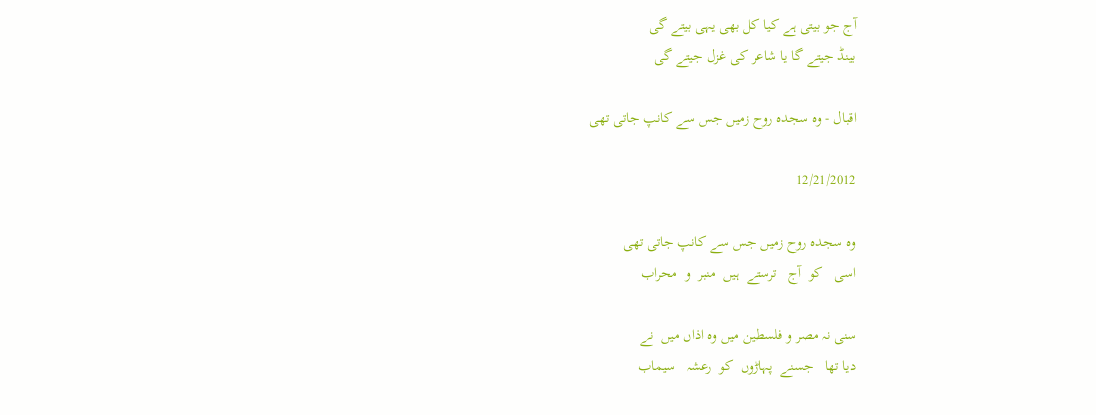آج جو بیتی ہے کیا کل بھی یہی بیتے گی
بینڈ جیتے گا یا شاعر کی غزل جیتے گی

اقبال - وہ سجدہ روح زمیں جس سے کانپ جاتی تھی

12/21/2012

وہ سجدہ روح زمیں جس سے کانپ جاتی تھی
اسی   کو  آج   ترستے  ہیں  منبر  و  محراب

سنی نہ مصر و فلسطین میں وہ اذاں میں  نے
دیا تھا   جسنے  پہاڑوں  کو  رعشہ   سیماب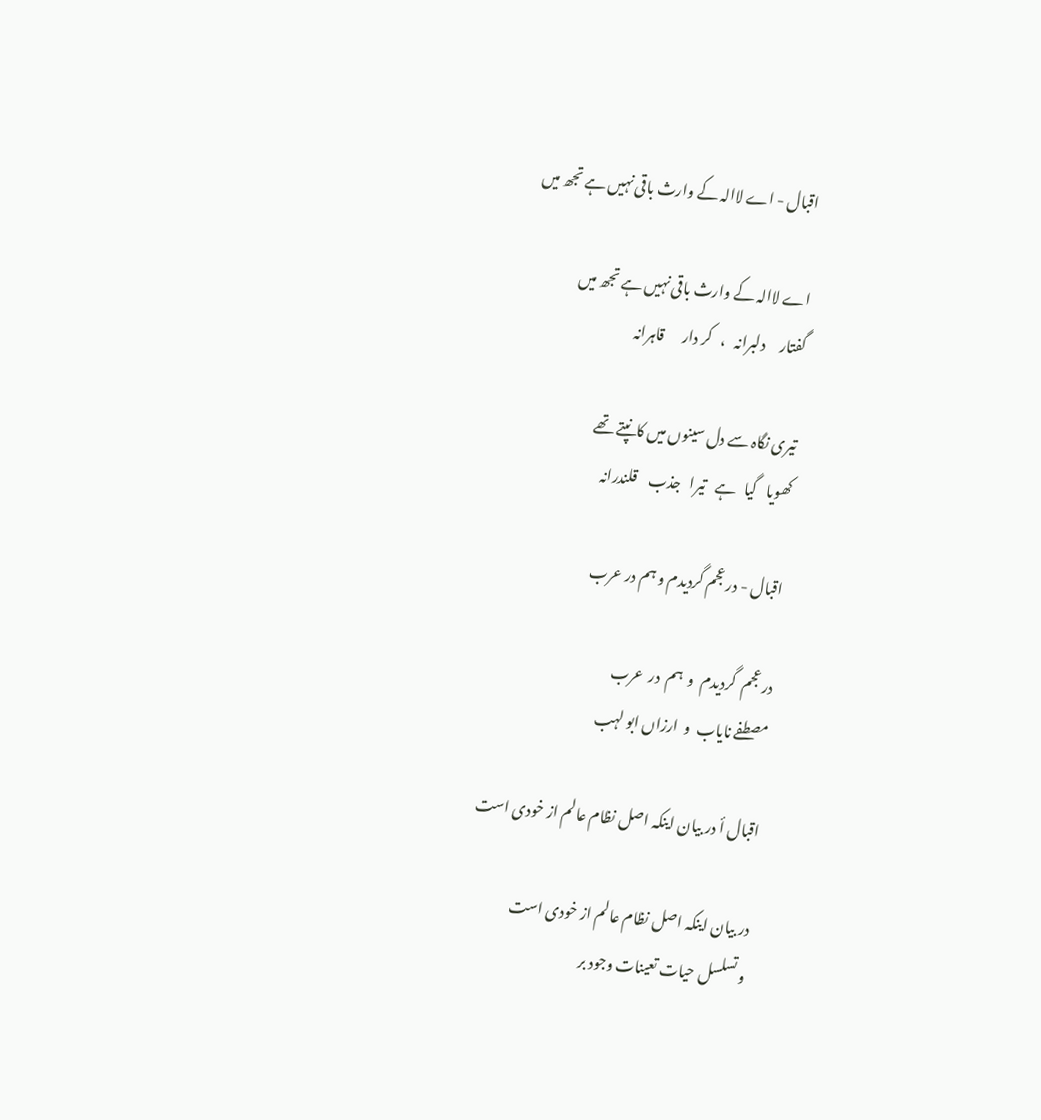اقبال - اے لاالہ کے وارث باقی نہیں ہے تجھ میں

اے لاالہ کے وارث باقی نہیں ہے تجھ میں
گفتار     دلبرانہ   ،   کر دار      قاہرانہ

تیری نگاہ سے دل سینوں میں کانپتے تھے
کھویا   گیا   ہے   تیرا   جذب    قلندرانہ

اقبال - در عجم گردیدم و ہم در عرب

در عجم  گردیدم  و  ہم  در  عرب
مصطفے نایاب  و  ارزاں ابو لہب

اقبال أ در بیان اینکہ اصل نظام عالم از خودی است

در بیان اینکہ اصل نظام عالم از خودی است
و تسلسل حیات تعینات وجود بر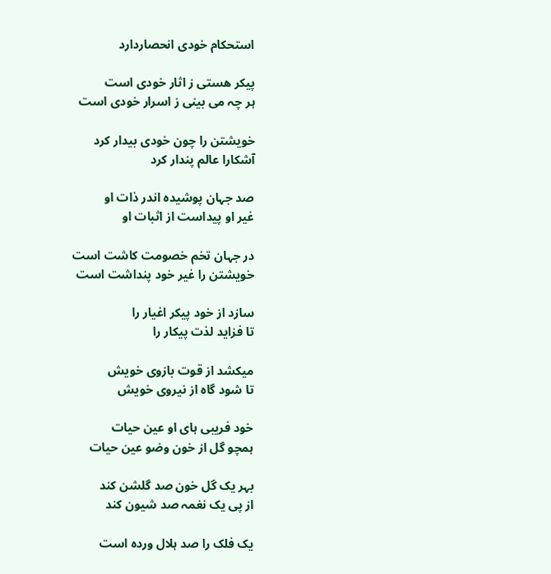استحکام خودی انحصاردارد

پیکر ھستی ز اثار خودی است
ہر چہ می بینی ز اسرار خودی است

خویشتن را چون خودی بیدار کرد
آشکارا عالم پندار کرد

صد جہان پوشیدہ اندر ذات او
غیر او پیداست از اثبات او

در جہان تخم خصومت کاشت است
خویشتن را غیر خود پنداشت است

سازد از خود پیکر اغیار را
تا فزاید لذت پیکار را

میکشد از قوت بازوی خویش
تا شود گاہ از نیروی خویش

خود فریبی ہای او عین حیات
ہمچو گل از خون وضو عین حیات

بہر یک گل خون صد گلشن کند
از پی یک نغمہ صد شیون کند

یک فلک را صد ہلال وردہ است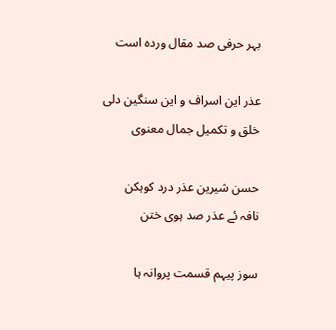بہر حرفی صد مقال وردہ است

عذر این اسراف و این سنگین دلی
خلق و تکمیل جمال معنوی

حسن شیرین عذر درد کوہکن
نافہ ئے عذر صد ہوی ختن

سوز پیہم قسمت پروانہ ہا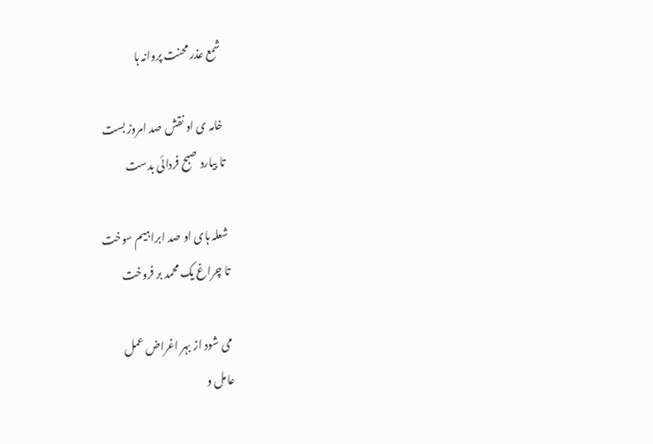شمع عذر محنت پروانہ ہا

خامہ ی او نقش صد امروز بست
تا بیارد صبح فردائی بدست

شعلہ ہای او صد ابراہیم سوخت
تا چراغ یک محمد بر فروخت

می شود از بہر اغراض عمل
عامل و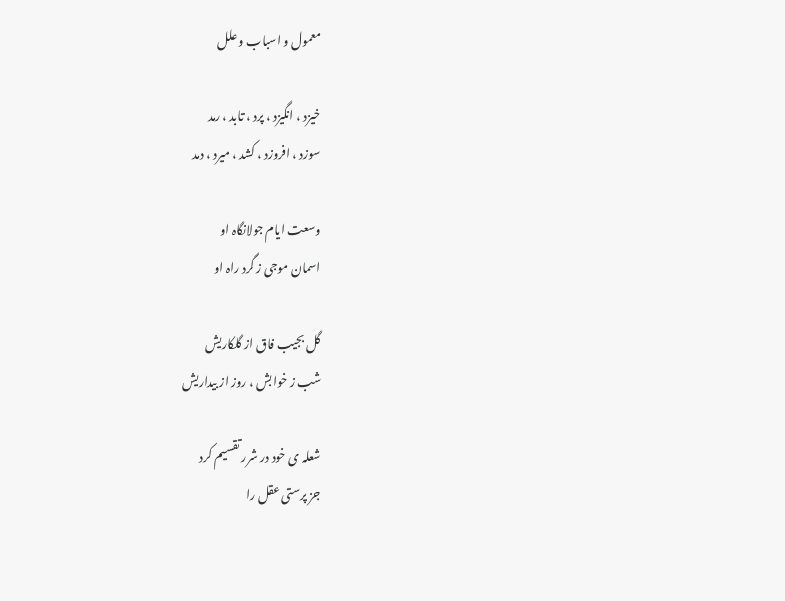معمول و اسباب و علل

خیزد ، انگیزد ، پرد ، تابد ، رمد
سوزد ، افروزد ، کشد ، میرد ، دمد

وسعت ایام جولانگاہ او
اسمان موجی ز گرد راہ او

گل بجیب فاق از گلکاریش
شب ز خوابش ، روز از بیداریش

شعلہ ی خود در شرر تقسیم کرد
جز پرستی عقل را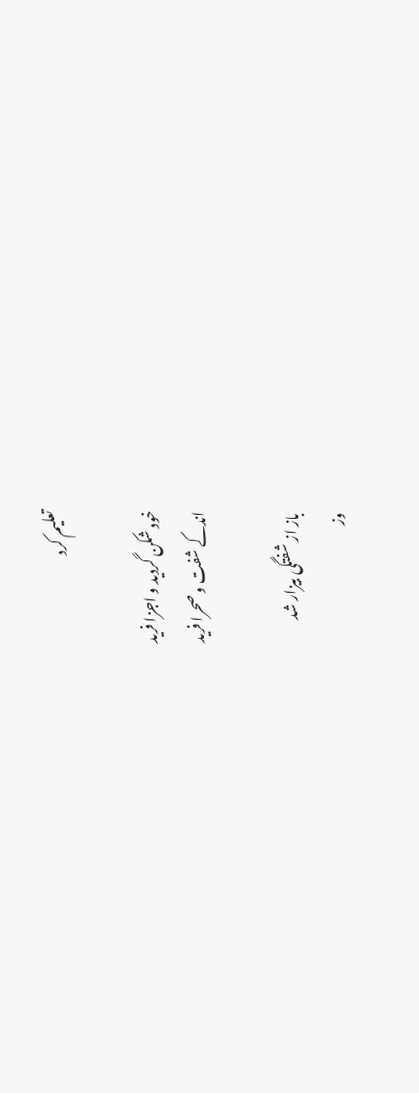تعلیم کرد

خود شکن گردید و اجزا فرید
اندکے شفت و صحرا فرید

باز از شفتگی بیزار شد
وز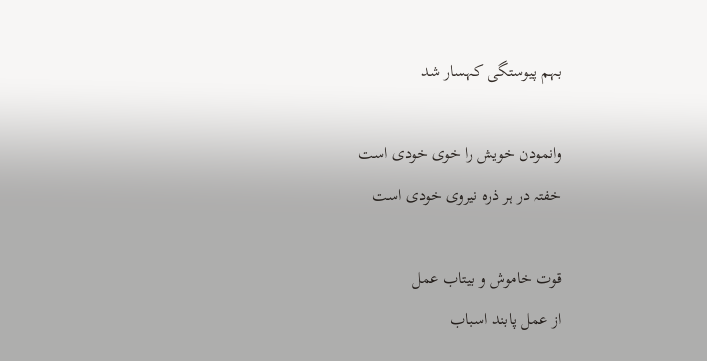بہم پیوستگی کہسار شد

وانمودن خویش را خوی خودی است
خفتہ در ہر ذرہ نیروی خودی است

قوت خاموش و بیتاب عمل
از عمل پابند اسباب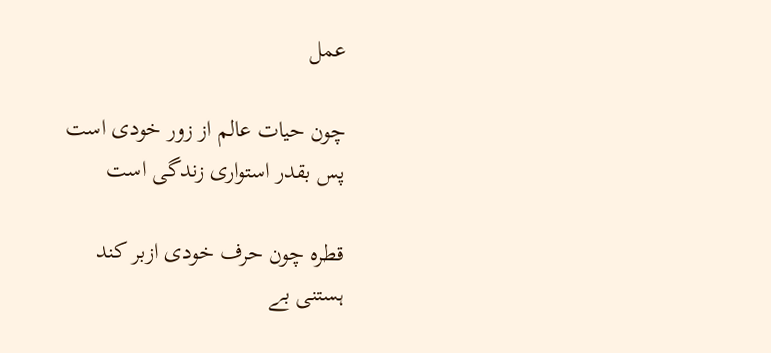عمل

چون حیات عالم از زور خودی است
پس بقدر استواری زندگی است

قطرہ چون حرف خودی ازبر کند
ہستنی بے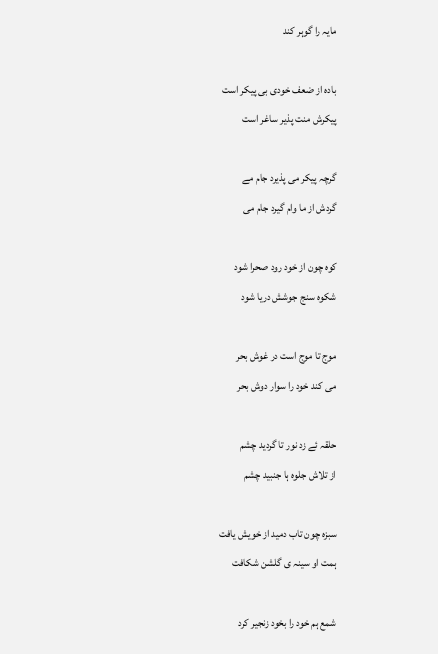مایہ را گوہر کند

بادہ از ضعف خودی بی پیکر است
پیکرش منت پذیر ساغر است

گرچہ پیکر می پذیرد جام مے
گردش از ما وام گیرد جام می

کوہ چون از خود رود صحرا شود
شکوہ سنج جوشش دریا شود

موج تا موج است در غوش بحر
می کند خود را سوار دوش بحر

حلقہ ئے زد نور تا گردید چشم
از تلاش جلوہ ہا جنبید چشم

سبزہ چون تاب دمید از خویش یافت
ہمت او سینہ ی گلشن شکافت

شمع ہم خود را بخود زنجیر کرد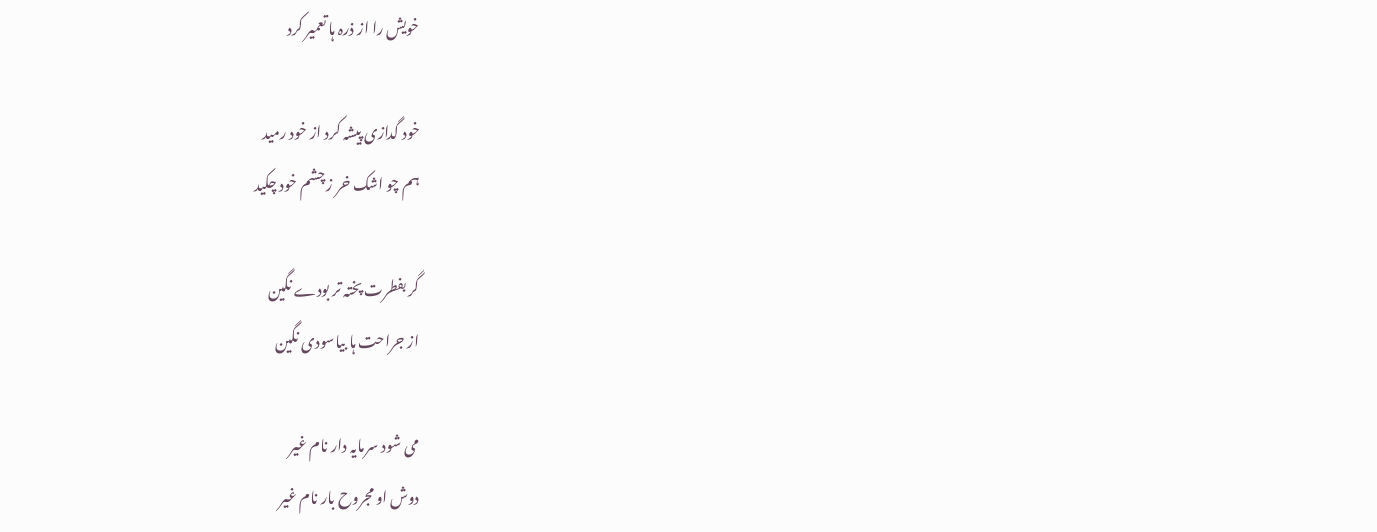خویش را از ذرہ ہا تعمیر کرد

خود گدازی پیشہ کرد از خود رمید
ہم چو اشک خر ز چشم خود چکید

گر بفطرت پختہ تر بودے نگین
از جراحت ہا بیاسودی نگین

می شود سرمایہ دار نام غیر
دوش او مجروح بار نام غیر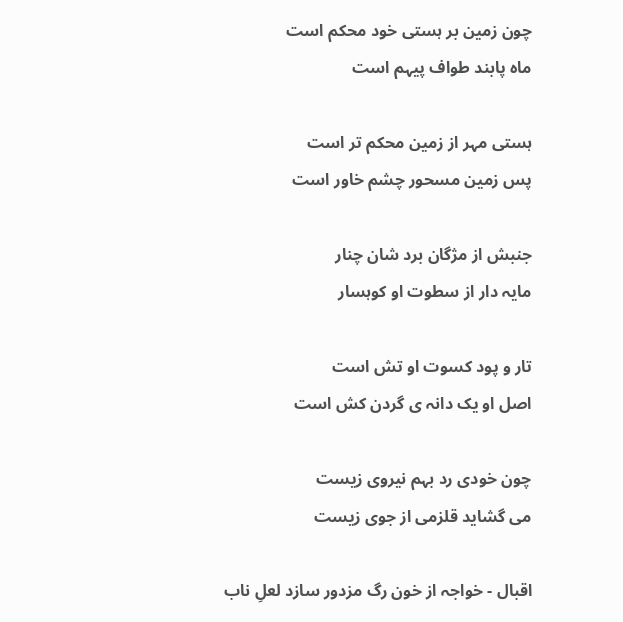چون زمین بر ہستی خود محکم است
ماہ پابند طواف پیہم است

ہستی مہر از زمین محکم تر است
پس زمین مسحور چشم خاور است

جنبش از مژگان برد شان چنار
مایہ دار از سطوت او کوہسار

تار و پود کسوت او تش است
اصل او یک دانہ ی گردن کش است

چون خودی رد بہم نیروی زیست
می گشاید قلزمی از جوی زیست

اقبال - خواجہ از خون رگ مزدور سازد لعلِ ناب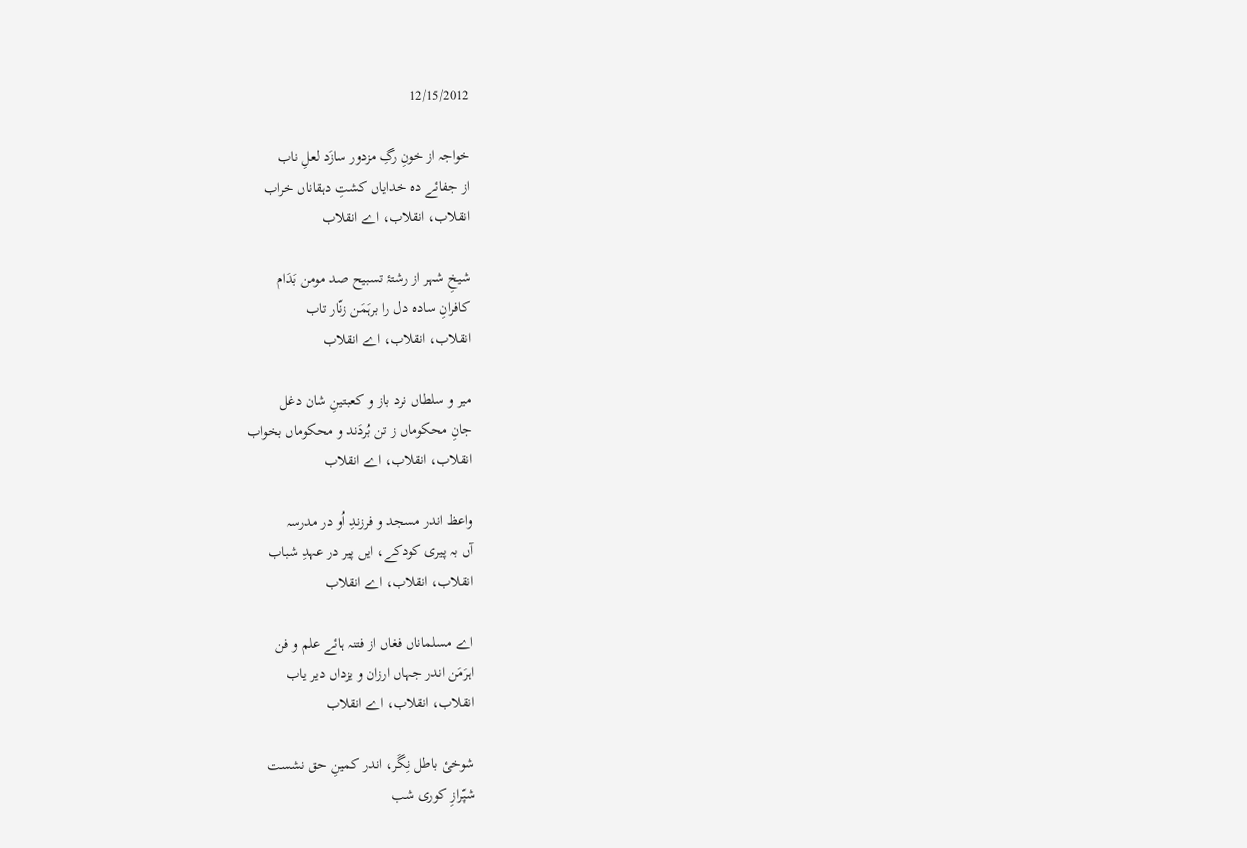12/15/2012

خواجہ از خونِ رگِ مزدور سازَد لعلِ ناب
از جفائے دہ خدایاں کشتِ دہقاناں خراب
انقلاب، انقلاب، اے انقلاب

شیخِ شہر از رشتۂ تسبیح صد مومن بَدَام
کافرانِ سادہ دل را برہَمَن زنّار تاب
انقلاب، انقلاب، اے انقلاب

میر و سلطاں نرد باز و کعبتینِ شان دغل
جانِ محکوماں ز تن بُردَند و محکوماں بخواب
انقلاب، انقلاب، اے انقلاب

واعظ اندر مسجد و فرزندِ اُو در مدرسہ
آں بہ پیری کودکے، ایں پیر در عہدِ شباب
انقلاب، انقلاب، اے انقلاب

اے مسلماناں فغاں از فتنہ ہائے علم و فن
اہرَمَن اندر جہاں ارزان و یزداں دیر یاب
انقلاب، انقلاب، اے انقلاب

شوخیٔ باطل نِگَر، اندر کمینِ حق نشست
شپّرازِ کوری شب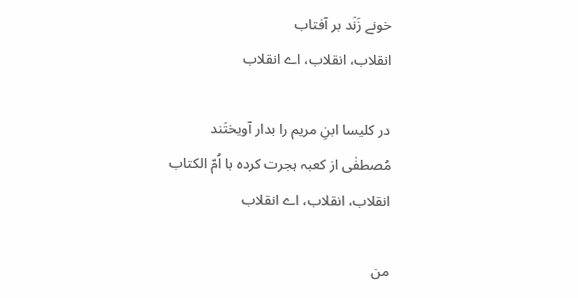خونے زَنَد بر آفتاب
انقلاب، انقلاب، اے انقلاب

در کلیسا ابنِ مریم را بدار آویختَند
مُصطفٰی از کعبہ ہجرت کردہ با اُمّ الکتاب
انقلاب، انقلاب، اے انقلاب

من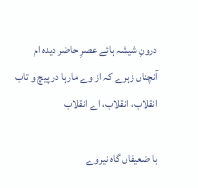درونِ شیشہ ہائے عصرِ حاضر دیدہ ام
آنچناں زہرے کہ از وے مارہا در پیچ و تاب
انقلاب، انقلاب، اے انقلاب

با ضعیفاں گاہ نیروے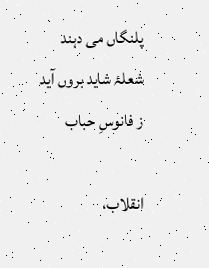پلنگاں می دہند
شعلۂ شاید بروں آید ز فانوسِ حباب

انقلاب،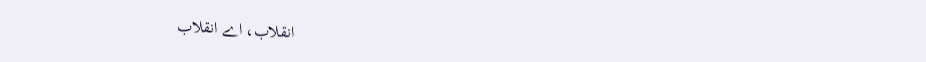انقلاب، اے انقلاب